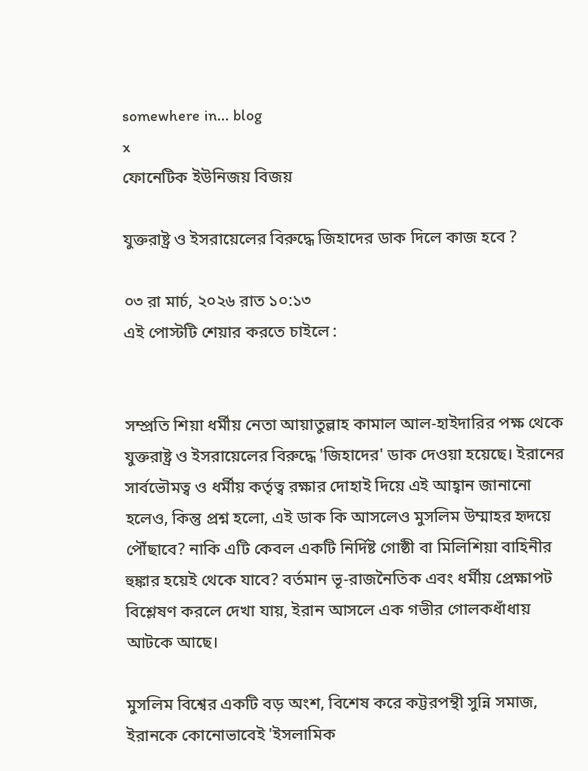somewhere in... blog
x
ফোনেটিক ইউনিজয় বিজয়

যুক্তরাষ্ট্র ও ইসরায়েলের বিরুদ্ধে জিহাদের ডাক দিলে কাজ হবে ?

০৩ রা মার্চ, ২০২৬ রাত ১০:১৩
এই পোস্টটি শেয়ার করতে চাইলে :


সম্প্রতি শিয়া ধর্মীয় নেতা আয়াতুল্লাহ কামাল আল-হাইদারির পক্ষ থেকে যুক্তরাষ্ট্র ও ইসরায়েলের বিরুদ্ধে 'জিহাদের' ডাক দেওয়া হয়েছে। ইরানের সার্বভৌমত্ব ও ধর্মীয় কর্তৃত্ব রক্ষার দোহাই দিয়ে এই আহ্বান জানানো হলেও, কিন্তু প্রশ্ন হলো, এই ডাক কি আসলেও মুসলিম উম্মাহর হৃদয়ে পৌঁছাবে? নাকি এটি কেবল একটি নির্দিষ্ট গোষ্ঠী বা মিলিশিয়া বাহিনীর হুঙ্কার হয়েই থেকে যাবে? বর্তমান ভূ-রাজনৈতিক এবং ধর্মীয় প্রেক্ষাপট বিশ্লেষণ করলে দেখা যায়, ইরান আসলে এক গভীর গোলকধাঁধায় আটকে আছে।

মুসলিম বিশ্বের একটি বড় অংশ, বিশেষ করে কট্টরপন্থী সুন্নি সমাজ, ইরানকে কোনোভাবেই 'ইসলামিক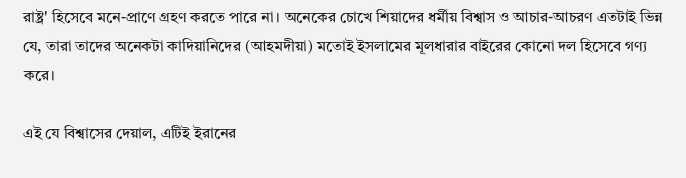রাষ্ট্র' হিসেবে মনে-প্রাণে গ্রহণ করতে পারে না। অনেকের চোখে শিয়াদের ধর্মীয় বিশ্বাস ও আচার-আচরণ এতটাই ভিন্ন যে, তারা তাদের অনেকটা কাদিয়ানিদের (আহমদীয়া) মতোই ইসলামের মূলধারার বাইরের কোনো দল হিসেবে গণ্য করে।

এই যে বিশ্বাসের দেয়াল, এটিই ইরানের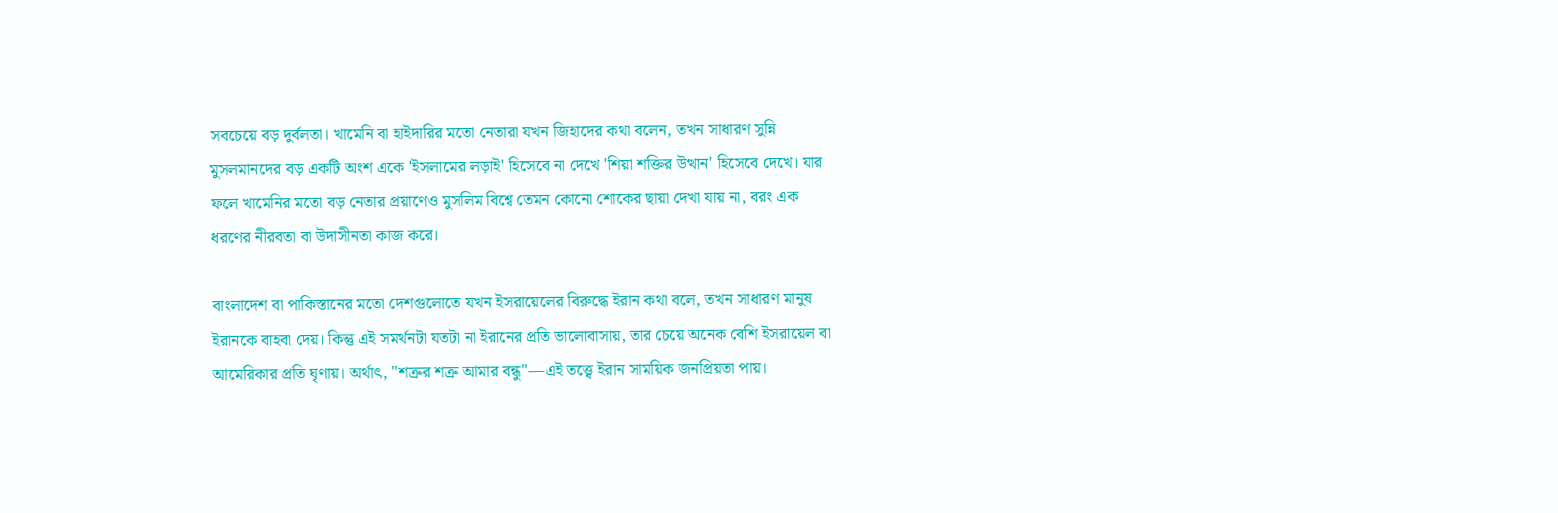সবচেয়ে বড় দুর্বলতা। খামেনি বা হাইদারির মতো নেতারা যখন জিহাদের কথা বলেন, তখন সাধারণ সুন্নি মুসলমানদের বড় একটি অংশ একে 'ইসলামের লড়াই' হিসেবে না দেখে 'শিয়া শক্তির উত্থান' হিসেবে দেখে। যার ফলে খামেনির মতো বড় নেতার প্রয়াণেও মুসলিম বিশ্বে তেমন কোনো শোকের ছায়া দেখা যায় না, বরং এক ধরণের নীরবতা বা উদাসীনতা কাজ করে।

বাংলাদেশ বা পাকিস্তানের মতো দেশগুলোতে যখন ইসরায়েলের বিরুদ্ধে ইরান কথা বলে, তখন সাধারণ মানুষ ইরানকে বাহবা দেয়। কিন্তু এই সমর্থনটা যতটা না ইরানের প্রতি ভালোবাসায়, তার চেয়ে অনেক বেশি ইসরায়েল বা আমেরিকার প্রতি ঘৃণায়। অর্থাৎ, "শত্রুর শত্রু আমার বন্ধু"—এই তত্ত্বে ইরান সাময়িক জনপ্রিয়তা পায়।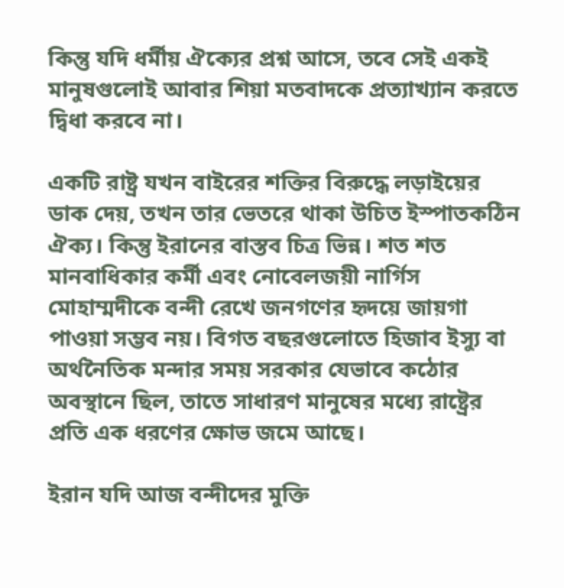কিন্তু যদি ধর্মীয় ঐক্যের প্রশ্ন আসে, তবে সেই একই মানুষগুলোই আবার শিয়া মতবাদকে প্রত্যাখ্যান করতে দ্বিধা করবে না।

একটি রাষ্ট্র যখন বাইরের শক্তির বিরুদ্ধে লড়াইয়ের ডাক দেয়, তখন তার ভেতরে থাকা উচিত ইস্পাতকঠিন ঐক্য। কিন্তু ইরানের বাস্তব চিত্র ভিন্ন। শত শত মানবাধিকার কর্মী এবং নোবেলজয়ী নার্গিস মোহাম্মদীকে বন্দী রেখে জনগণের হৃদয়ে জায়গা পাওয়া সম্ভব নয়। বিগত বছরগুলোতে হিজাব ইস্যু বা অর্থনৈতিক মন্দার সময় সরকার যেভাবে কঠোর অবস্থানে ছিল, তাতে সাধারণ মানুষের মধ্যে রাষ্ট্রের প্রতি এক ধরণের ক্ষোভ জমে আছে।

ইরান যদি আজ বন্দীদের মুক্তি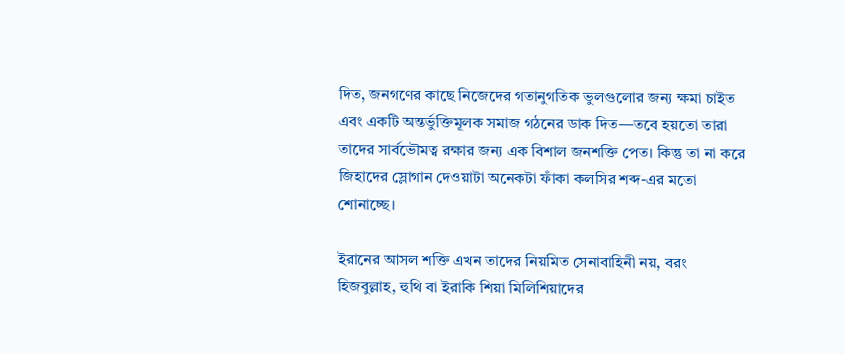দিত, জনগণের কাছে নিজেদের গতানুগতিক ভুলগুলোর জন্য ক্ষমা চাইত এবং একটি অন্তর্ভুক্তিমূলক সমাজ গঠনের ডাক দিত—তবে হয়তো তারা তাদের সার্বভৌমত্ব রক্ষার জন্য এক বিশাল জনশক্তি পেত। কিন্তু তা না করে জিহাদের স্লোগান দেওয়াটা অনেকটা ফাঁকা কলসির শব্দ-এর মতো শোনাচ্ছে।

ইরানের আসল শক্তি এখন তাদের নিয়মিত সেনাবাহিনী নয়, বরং হিজবুল্লাহ, হুথি বা ইরাকি শিয়া মিলিশিয়াদের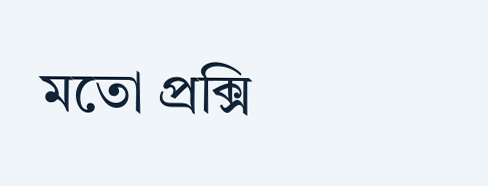মতো প্রক্সি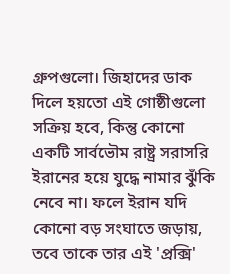গ্রুপগুলো। জিহাদের ডাক দিলে হয়তো এই গোষ্ঠীগুলো সক্রিয় হবে, কিন্তু কোনো একটি সার্বভৌম রাষ্ট্র সরাসরি ইরানের হয়ে যুদ্ধে নামার ঝুঁকি নেবে না। ফলে ইরান যদি কোনো বড় সংঘাতে জড়ায়, তবে তাকে তার এই 'প্রক্সি'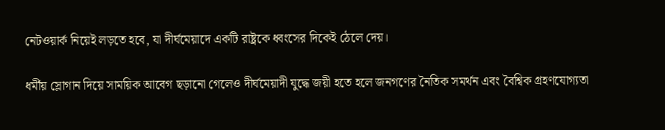নেটওয়ার্ক নিয়েই লড়তে হবে, যা দীর্ঘমেয়াদে একটি রাষ্ট্রকে ধ্বংসের দিকেই ঠেলে দেয়।

ধর্মীয় স্লোগান দিয়ে সাময়িক আবেগ ছড়ানো গেলেও দীর্ঘমেয়াদী যুদ্ধে জয়ী হতে হলে জনগণের নৈতিক সমর্থন এবং বৈশ্বিক গ্রহণযোগ্যতা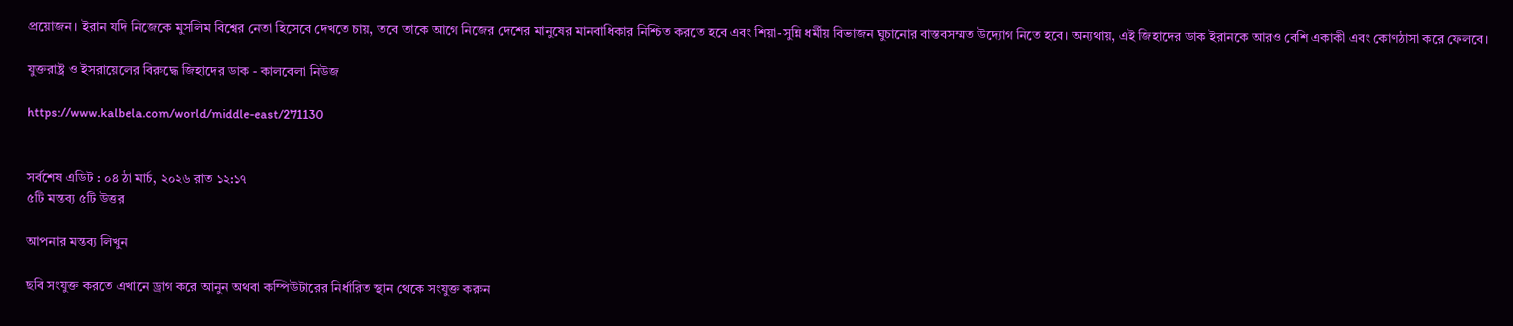প্রয়োজন। ইরান যদি নিজেকে মুসলিম বিশ্বের নেতা হিসেবে দেখতে চায়, তবে তাকে আগে নিজের দেশের মানুষের মানবাধিকার নিশ্চিত করতে হবে এবং শিয়া-সুন্নি ধর্মীয় বিভাজন ঘুচানোর বাস্তবসম্মত উদ্যোগ নিতে হবে। অন্যথায়, এই জিহাদের ডাক ইরানকে আরও বেশি একাকী এবং কোণঠাসা করে ফেলবে।

যুক্তরাষ্ট্র ও ইসরায়েলের বিরুদ্ধে জিহাদের ডাক - কালবেলা নিউজ

https://www.kalbela.com/world/middle-east/271130


সর্বশেষ এডিট : ০৪ ঠা মার্চ, ২০২৬ রাত ১২:১৭
৫টি মন্তব্য ৫টি উত্তর

আপনার মন্তব্য লিখুন

ছবি সংযুক্ত করতে এখানে ড্রাগ করে আনুন অথবা কম্পিউটারের নির্ধারিত স্থান থেকে সংযুক্ত করুন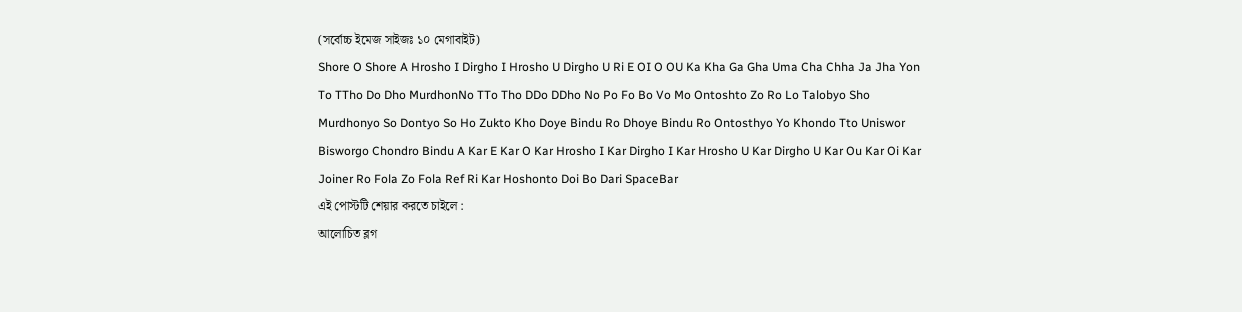(সর্বোচ্চ ইমেজ সাইজঃ ১০ মেগাবাইট)
Shore O Shore A Hrosho I Dirgho I Hrosho U Dirgho U Ri E OI O OU Ka Kha Ga Gha Uma Cha Chha Ja Jha Yon To TTho Do Dho MurdhonNo TTo Tho DDo DDho No Po Fo Bo Vo Mo Ontoshto Zo Ro Lo Talobyo Sho Murdhonyo So Dontyo So Ho Zukto Kho Doye Bindu Ro Dhoye Bindu Ro Ontosthyo Yo Khondo Tto Uniswor Bisworgo Chondro Bindu A Kar E Kar O Kar Hrosho I Kar Dirgho I Kar Hrosho U Kar Dirgho U Kar Ou Kar Oi Kar Joiner Ro Fola Zo Fola Ref Ri Kar Hoshonto Doi Bo Dari SpaceBar
এই পোস্টটি শেয়ার করতে চাইলে :
আলোচিত ব্লগ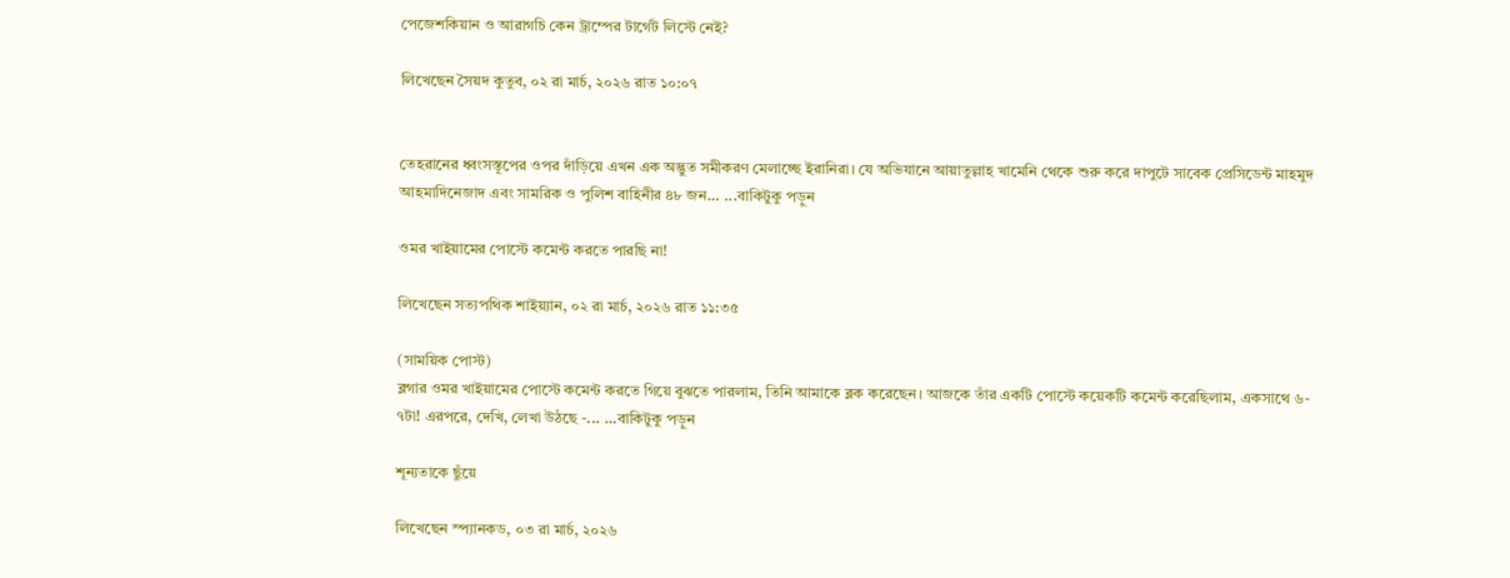পেজেশকিয়ান ও আরাগচি কেন ট্রাম্পের টার্গেট লিস্টে নেই?

লিখেছেন সৈয়দ কুতুব, ০২ রা মার্চ, ২০২৬ রাত ১০:০৭


তেহরানের ধ্বংসস্তূপের ওপর দাঁড়িয়ে এখন এক অদ্ভুত সমীকরণ মেলাচ্ছে ইরানিরা। যে অভিযানে আয়াতুল্লাহ খামেনি থেকে শুরু করে দাপুটে সাবেক প্রেসিডেন্ট মাহমুদ আহমাদিনেজাদ এবং সামরিক ও পুলিশ বাহিনীর ৪৮ জন... ...বাকিটুকু পড়ুন

ওমর খাইয়ামের পোস্টে কমেন্ট করতে পারছি না!

লিখেছেন সত্যপথিক শাইয়্যান, ০২ রা মার্চ, ২০২৬ রাত ১১:৩৫

(সাময়িক পোস্ট)
ব্লগার ওমর খাইয়ামের পোস্টে কমেন্ট করতে গিয়ে বুঝতে পারলাম, তিনি আমাকে ব্লক করেছেন। আজকে তাঁর একটি পোস্টে কয়েকটি কমেন্ট করেছিলাম, একসাথে ৬- ৭টা! এরপরে, দেখি, লেখা উঠছে -... ...বাকিটুকু পড়ুন

শূন্যতাকে ছুঁয়ে

লিখেছেন স্প্যানকড, ০৩ রা মার্চ, ২০২৬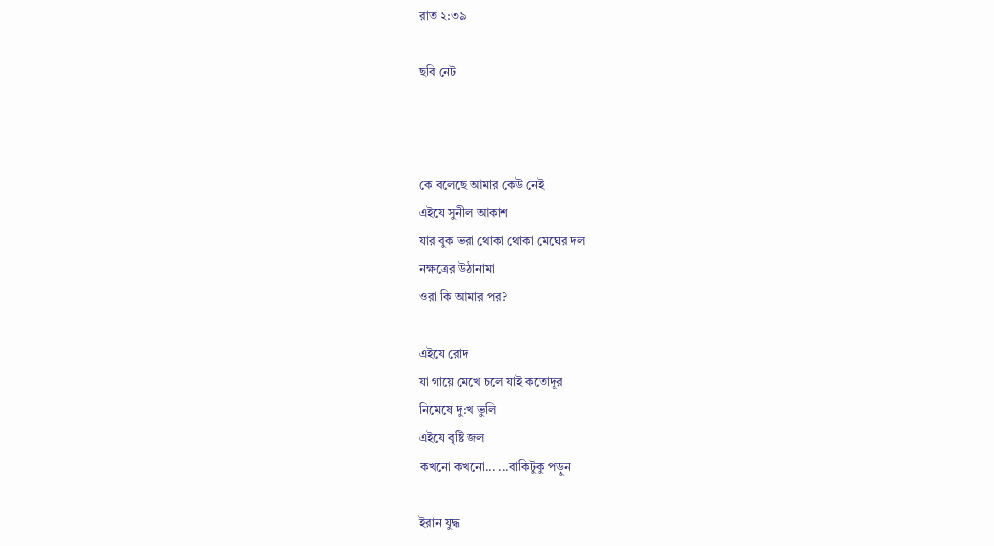রাত ২:৩৯

ছবি নেট



কে বলেছে আমার কেউ নেই
এইযে সুনীল আকাশ
যার বুক ভরা থোকা থোকা মেঘের দল
নক্ষত্রের উঠানামা
ওরা কি আমার পর?

এইযে রোদ
যা গায়ে মেখে চলে যাই কতোদূর
নিমেষে দু:খ ভুলি
এইযে বৃষ্টি জল
কখনো কখনো... ...বাকিটুকু পড়ুন

ইরান যুদ্ধ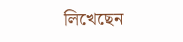লিখেছেন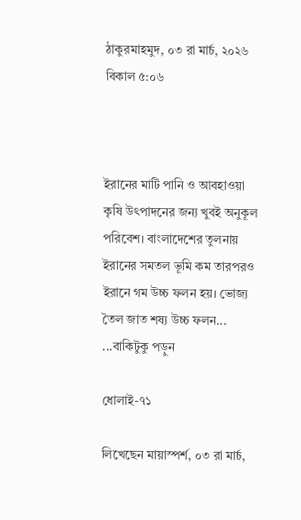ঠাকুরমাহমুদ, ০৩ রা মার্চ, ২০২৬ বিকাল ৫:০৬



ইরানের মাটি পানি ও আবহাওয়া কৃষি উৎপাদনের জন্য খুবই অনুকূল পরিবেশ। বাংলাদেশের তুলনায় ইরানের সমতল ভূমি কম তারপরও ইরানে গম উচ্চ ফলন হয়। ভোজ্য তৈল জাত শষ্য উচ্চ ফলন... ...বাকিটুকু পড়ুন

ধোলাই-৭১

লিখেছেন মায়াস্পর্শ, ০৩ রা মার্চ,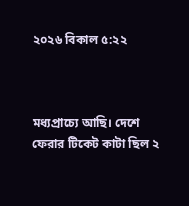২০২৬ বিকাল ৫:২২



মধ্যপ্রাচ্যে আছি। দেশে ফেরার টিকেট কাটা ছিল ২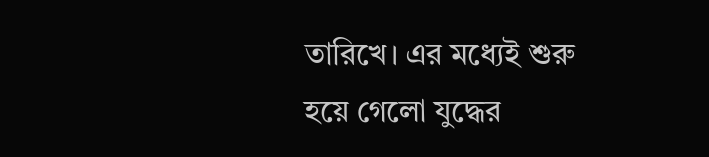তারিখে। এর মধ্যেই শুরু হয়ে গেলো যুদ্ধের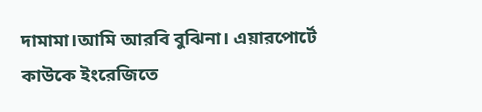দামামা।আমি আরবি বুঝিনা। এয়ারপোর্টে কাউকে ইংরেজিতে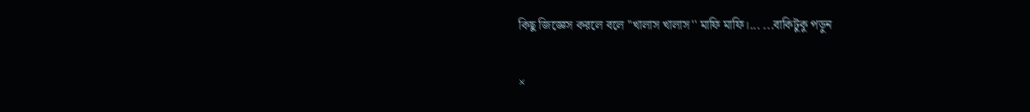কিছু জিজ্ঞেস করলে বলে ''খালাস খালাস'' মাফি মাফি।... ...বাকিটুকু পড়ুন

×